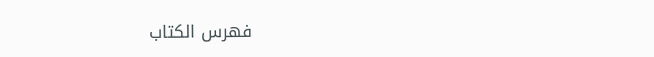فهرس الكتاب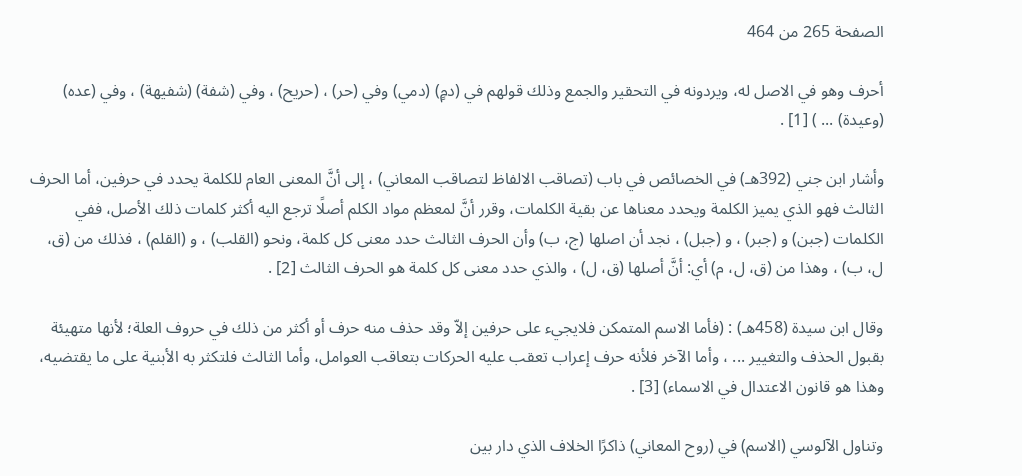الصفحة 265 من 464

أحرف وهو في الاصل له، ويردونه في التحقير والجمع وذلك قولهم في (دمٍ) (دمي) وفي (حر) ، (حريح) ، وفي (شفة) (شفيهة) ، وفي (عده) (وعيدة) ... ) [1] .

وأشار ابن جني (392هـ) في الخصائص في باب (تصاقب الالفاظ لتصاقب المعاني) ، إلى أنَّ المعنى العام للكلمة يحدد في حرفين، أما الحرف الثالث فهو الذي يميز الكلمة ويحدد معناها عن بقية الكلمات، وقرر أنَّ لمعظم مواد الكلم أصلًا ترجع اليه أكثر كلمات ذلك الأصل، ففي الكلمات (جبن) و (جبر) ، و (جبل) ، نجد أن اصلها (ج، ب) وأن الحرف الثالث حدد معنى كل كلمة، ونحو (القلب) ، و (القلم) ، فذلك من (ق، ل، ب) ، وهذا من (ق، ل، م) أي: أنَّ أصلها (ق، ل) ، والذي حدد معنى كل كلمة هو الحرف الثالث [2] .

وقال ابن سيدة (458هـ) : (فأما الاسم المتمكن فلايجيء على حرفين إلاّ وقد حذف منه حرف أو أكثر من ذلك في حروف العلة؛ لأنها متهيئة بقبول الحذف والتغيير ... ، وأما الآخر فلأنه حرف إعراب تعقب عليه الحركات بتعاقب العوامل، وأما الثالث فلتكثر به الأبنية على ما يقتضيه، وهذا هو قانون الاعتدال في الاسماء) [3] .

وتناول الآلوسي (الاسم) في (روح المعاني) ذاكرًا الخلاف الذي دار بين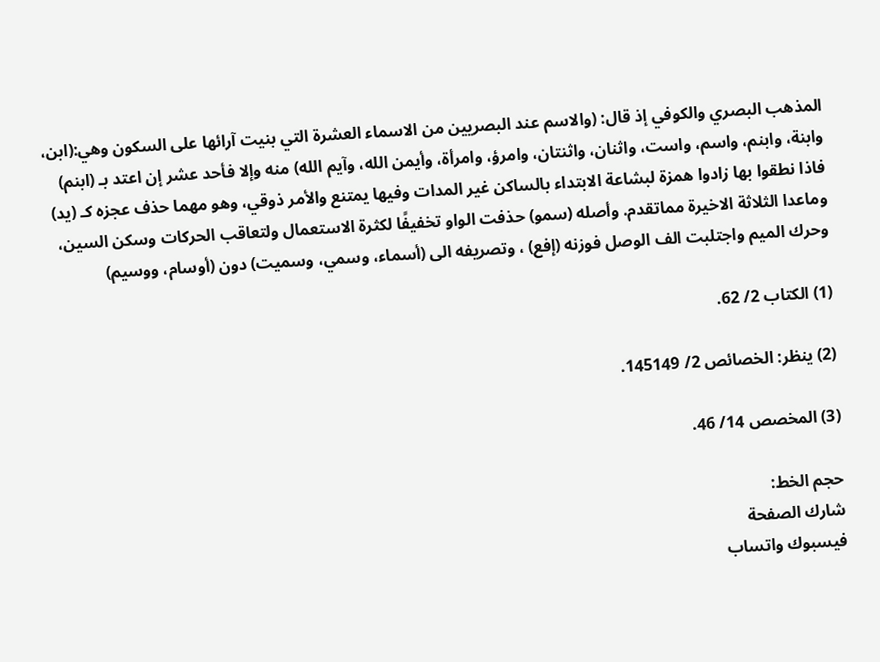المذهب البصري والكوفي إذ قال: (والاسم عند البصريين من الاسماء العشرة التي بنيت آرائها على السكون وهي:(ابن، وابنة، وابنم، واسم، واست، واثنان، واثنتان، وامرؤ، وامرأة، وأيمن الله، وآيم الله) منه وإلا فأحد عشر إن اعتد بـ (ابنم) فاذا نطقوا بها زادوا همزة لبشاعة الابتداء بالساكن غير المدات وفيها يمتنع والأمر ذوقي، وهو مهما حذف عجزه كـ (يد) وماعدا الثلاثة الاخيرة مماتقدم. وأصله (سمو) حذفت الواو تخفيفًا لكثرة الاستعمال ولتعاقب الحركات وسكن السين، وحرك الميم واجتلبت الف الوصل فوزنه (إفع) ، وتصريفه الى (أسماء، وسمي، وسميت) دون (أوسام، ووسيم)

(1) الكتاب 2/ 62.

(2) ينظر: الخصائص 2/ 145149.

(3) المخصص 14/ 46.

حجم الخط:
شارك الصفحة
فيسبوك واتساب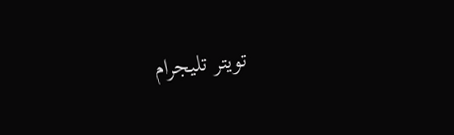تويتر تليجرام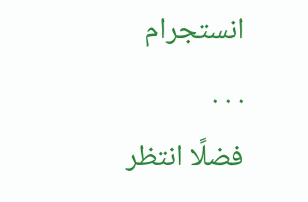انستجرام
. . .
فضلًا انتظر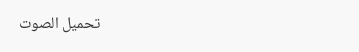تحميل الصوت